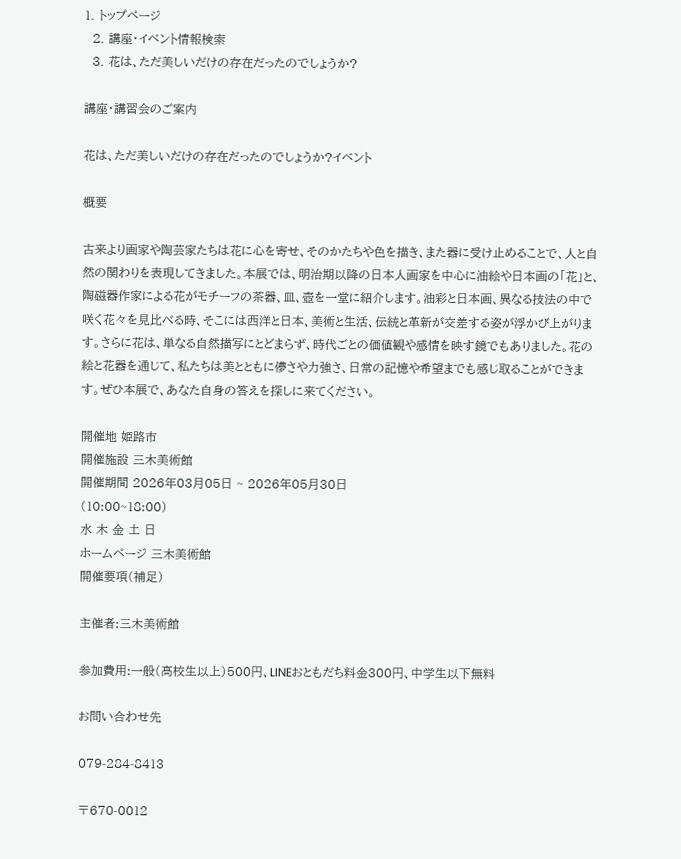1. トップページ
  2. 講座・イベント情報検索
  3. 花は、ただ美しいだけの存在だったのでしょうか?

講座・講習会のご案内

花は、ただ美しいだけの存在だったのでしょうか?イベント

概要

古来より画家や陶芸家たちは花に心を寄せ、そのかたちや色を描き、また器に受け止めることで、人と自然の関わりを表現してきました。本展では、明治期以降の日本人画家を中心に油絵や日本画の「花」と、陶磁器作家による花がモチーフの茶器、皿、壺を一堂に紹介します。油彩と日本画、異なる技法の中で咲く花々を見比べる時、そこには西洋と日本、美術と生活、伝統と革新が交差する姿が浮かび上がります。さらに花は、単なる自然描写にとどまらず、時代ごとの価値観や感情を映す鏡でもありました。花の絵と花器を通じて、私たちは美とともに儚さや力強さ、日常の記憶や希望までも感じ取ることができます。ぜひ本展で、あなた自身の答えを探しに来てください。

開催地 姫路市
開催施設 三木美術館
開催期間 2026年03月05日 ~ 2026年05月30日
(10:00~18:00)
水 木 金 土 日
ホームページ 三木美術館
開催要項(補足)

主催者:三木美術館

参加費用:一般(高校生以上)500円、LINEおともだち料金300円、中学生以下無料

お問い合わせ先

079-284-8413

〒670-0012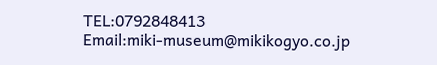TEL:0792848413
Email:miki-museum@mikikogyo.co.jp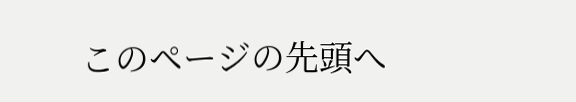このページの先頭へ